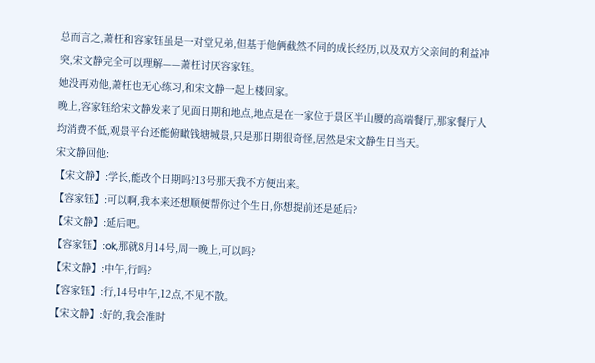总而言之,萧枉和容家钰虽是一对堂兄弟,但基于他俩截然不同的成长经历,以及双方父亲间的利益冲突,宋文静完全可以理解——萧枉讨厌容家钰。
她没再劝他,萧枉也无心练习,和宋文静一起上楼回家。
晚上,容家钰给宋文静发来了见面日期和地点,地点是在一家位于景区半山腰的高端餐厅,那家餐厅人均消费不低,观景平台还能俯瞰钱塘城景,只是那日期很奇怪,居然是宋文静生日当天。
宋文静回他:
【宋文静】:学长,能改个日期吗?13号那天我不方便出来。
【容家钰】:可以啊,我本来还想顺便帮你过个生日,你想提前还是延后?
【宋文静】:延后吧。
【容家钰】:ok,那就8月14号,周一晚上,可以吗?
【宋文静】:中午,行吗?
【容家钰】:行,14号中午,12点,不见不散。
【宋文静】:好的,我会准时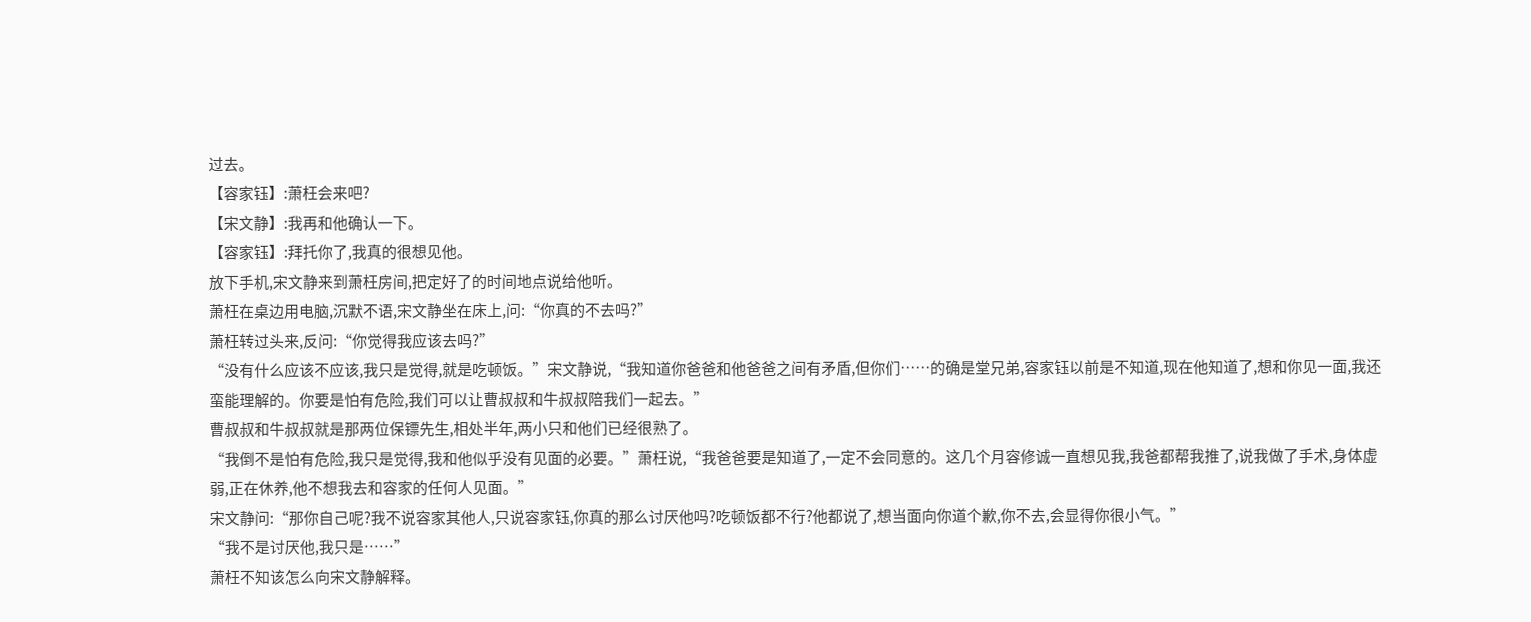过去。
【容家钰】:萧枉会来吧?
【宋文静】:我再和他确认一下。
【容家钰】:拜托你了,我真的很想见他。
放下手机,宋文静来到萧枉房间,把定好了的时间地点说给他听。
萧枉在桌边用电脑,沉默不语,宋文静坐在床上,问:“你真的不去吗?”
萧枉转过头来,反问:“你觉得我应该去吗?”
“没有什么应该不应该,我只是觉得,就是吃顿饭。”宋文静说,“我知道你爸爸和他爸爸之间有矛盾,但你们……的确是堂兄弟,容家钰以前是不知道,现在他知道了,想和你见一面,我还蛮能理解的。你要是怕有危险,我们可以让曹叔叔和牛叔叔陪我们一起去。”
曹叔叔和牛叔叔就是那两位保镖先生,相处半年,两小只和他们已经很熟了。
“我倒不是怕有危险,我只是觉得,我和他似乎没有见面的必要。”萧枉说,“我爸爸要是知道了,一定不会同意的。这几个月容修诚一直想见我,我爸都帮我推了,说我做了手术,身体虚弱,正在休养,他不想我去和容家的任何人见面。”
宋文静问:“那你自己呢?我不说容家其他人,只说容家钰,你真的那么讨厌他吗?吃顿饭都不行?他都说了,想当面向你道个歉,你不去,会显得你很小气。”
“我不是讨厌他,我只是……”
萧枉不知该怎么向宋文静解释。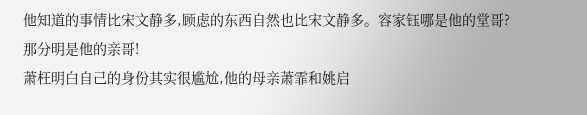他知道的事情比宋文静多,顾虑的东西自然也比宋文静多。容家钰哪是他的堂哥?那分明是他的亲哥!
萧枉明白自己的身份其实很尴尬,他的母亲萧霏和姚启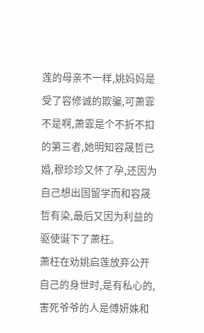莲的母亲不一样,姚妈妈是受了容修诚的欺骗,可萧霏不是啊,萧霏是个不折不扣的第三者,她明知容晟哲已婚,穆珍珍又怀了孕,还因为自己想出国留学而和容晟哲有染,最后又因为利益的驱使诞下了萧枉。
萧枉在劝姚启莲放弃公开自己的身世时,是有私心的,害死爷爷的人是傅妍姝和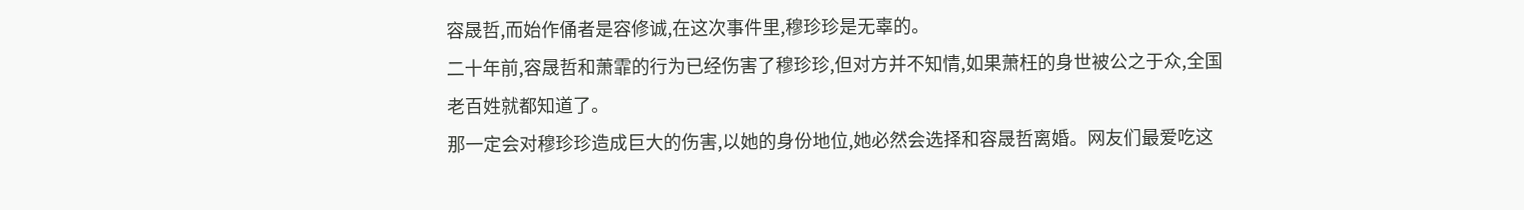容晟哲,而始作俑者是容修诚,在这次事件里,穆珍珍是无辜的。
二十年前,容晟哲和萧霏的行为已经伤害了穆珍珍,但对方并不知情,如果萧枉的身世被公之于众,全国老百姓就都知道了。
那一定会对穆珍珍造成巨大的伤害,以她的身份地位,她必然会选择和容晟哲离婚。网友们最爱吃这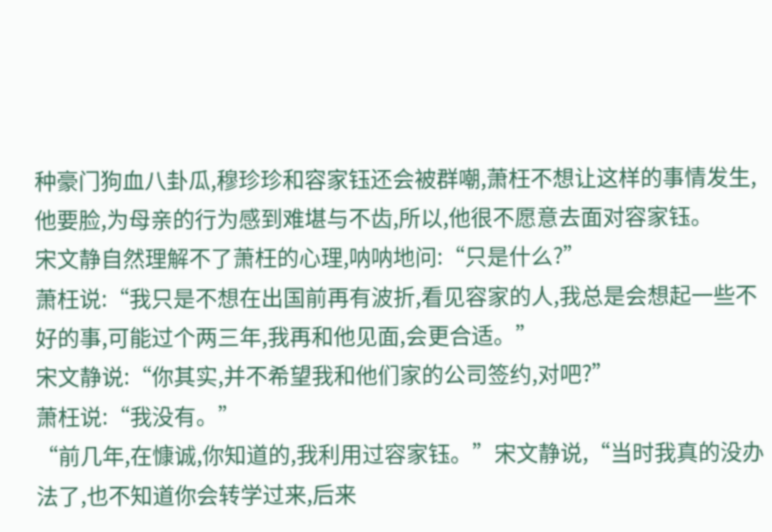种豪门狗血八卦瓜,穆珍珍和容家钰还会被群嘲,萧枉不想让这样的事情发生,他要脸,为母亲的行为感到难堪与不齿,所以,他很不愿意去面对容家钰。
宋文静自然理解不了萧枉的心理,呐呐地问:“只是什么?”
萧枉说:“我只是不想在出国前再有波折,看见容家的人,我总是会想起一些不好的事,可能过个两三年,我再和他见面,会更合适。”
宋文静说:“你其实,并不希望我和他们家的公司签约,对吧?”
萧枉说:“我没有。”
“前几年,在慷诚,你知道的,我利用过容家钰。”宋文静说,“当时我真的没办法了,也不知道你会转学过来,后来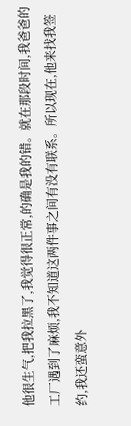他很生气,把我拉黑了,我觉得很正常,的确是我的错。就在那段时间,我爸爸的工厂遇到了麻烦,我不知道这两件事之间有没有联系。所以现在,他来找我签约,我还蛮意外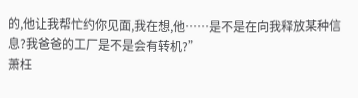的,他让我帮忙约你见面,我在想,他……是不是在向我释放某种信息?我爸爸的工厂是不是会有转机?”
萧枉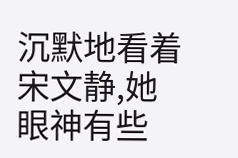沉默地看着宋文静,她眼神有些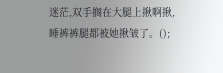迷茫,双手搁在大腿上揪啊揪,睡裤裤腿都被她揪皱了。();